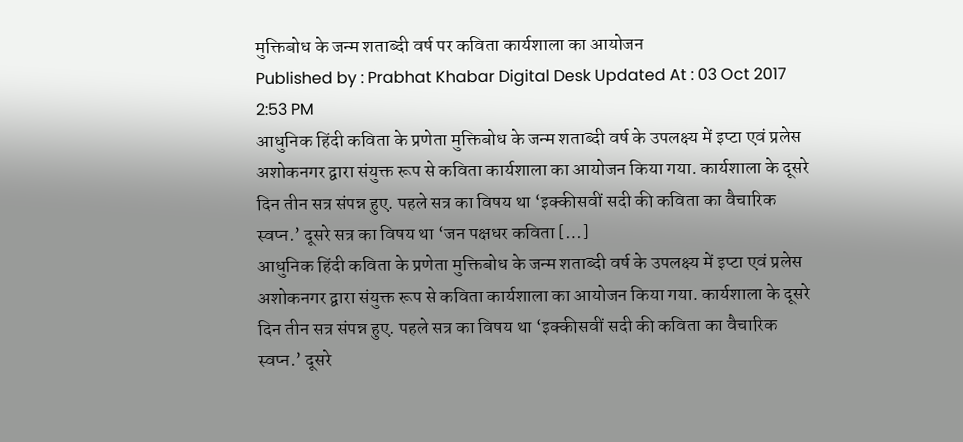मुक्तिबोध के जन्म शताब्दी वर्ष पर कविता कार्यशाला का आयोजन
Published by : Prabhat Khabar Digital Desk Updated At : 03 Oct 2017 2:53 PM
आधुनिक हिंदी कविता के प्रणेता मुक्तिबोध के जन्म शताब्दी वर्ष के उपलक्ष्य में इप्टा एवं प्रलेस अशोकनगर द्वारा संयुक्त रूप से कविता कार्यशाला का आयोजन किया गया. कार्यशाला के दूसरे दिन तीन सत्र संपन्न हुए. पहले सत्र का विषय था ‘इक्कीसवीं सदी की कविता का वैचारिक स्वप्न.’ दूसरे सत्र का विषय था ‘जन पक्षधर कविता […]
आधुनिक हिंदी कविता के प्रणेता मुक्तिबोध के जन्म शताब्दी वर्ष के उपलक्ष्य में इप्टा एवं प्रलेस अशोकनगर द्वारा संयुक्त रूप से कविता कार्यशाला का आयोजन किया गया. कार्यशाला के दूसरे दिन तीन सत्र संपन्न हुए. पहले सत्र का विषय था ‘इक्कीसवीं सदी की कविता का वैचारिक स्वप्न.’ दूसरे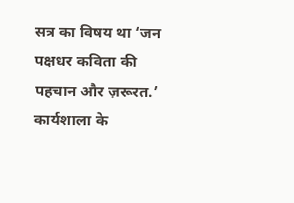सत्र का विषय था ‘जन पक्षधर कविता की पहचान और ज़रूरत.’ कार्यशाला के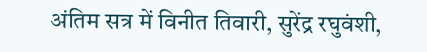अंतिम सत्र में विनीत तिवारी, सुरेंद्र रघुवंशी,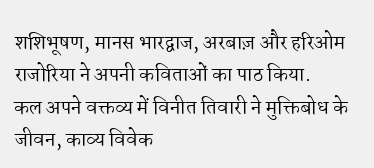शशिभूषण, मानस भारद्वाज, अरबाज़ और हरिओम राजोरिया ने अपनी कविताओं का पाठ किया.
कल अपने वक्तव्य में विनीत तिवारी ने मुक्तिबोध के जीवन, काव्य विवेक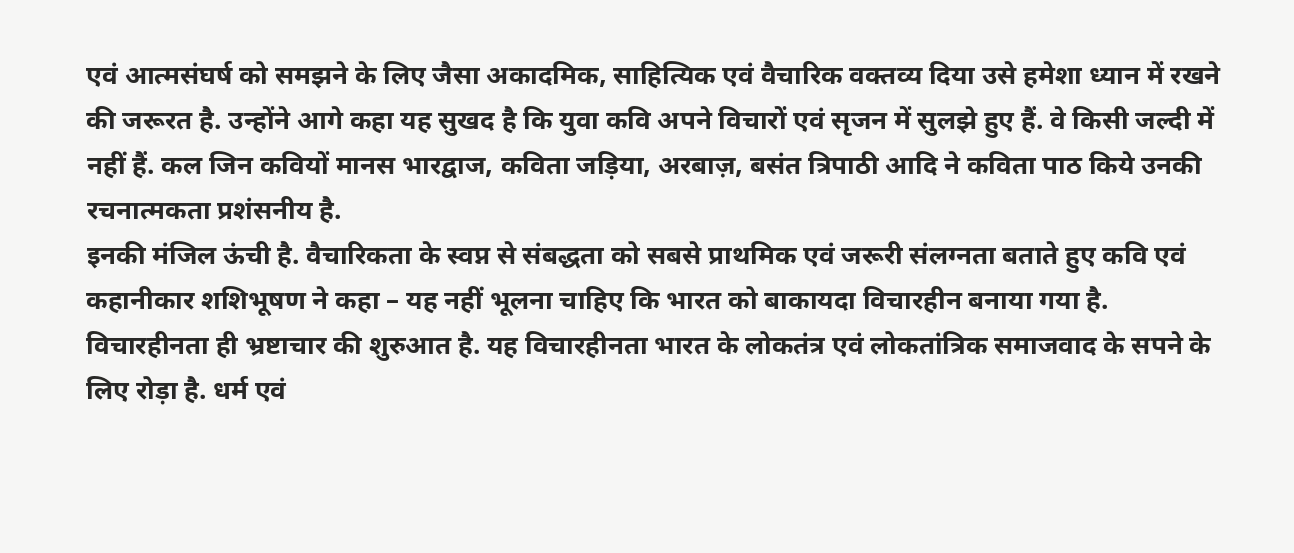एवं आत्मसंघर्ष को समझने के लिए जैसा अकादमिक, साहित्यिक एवं वैचारिक वक्तव्य दिया उसे हमेशा ध्यान में रखने की जरूरत है. उन्होंने आगे कहा यह सुखद है कि युवा कवि अपने विचारों एवं सृजन में सुलझे हुए हैं. वे किसी जल्दी में नहीं हैं. कल जिन कवियों मानस भारद्वाज, कविता जड़िया, अरबाज़, बसंत त्रिपाठी आदि ने कविता पाठ किये उनकी रचनात्मकता प्रशंसनीय है.
इनकी मंजिल ऊंची है. वैचारिकता के स्वप्न से संबद्धता को सबसे प्राथमिक एवं जरूरी संलग्नता बताते हुए कवि एवं कहानीकार शशिभूषण ने कहा – यह नहीं भूलना चाहिए कि भारत को बाकायदा विचारहीन बनाया गया है. विचारहीनता ही भ्रष्टाचार की शुरुआत है. यह विचारहीनता भारत के लोकतंत्र एवं लोकतांत्रिक समाजवाद के सपने के लिए रोड़ा है. धर्म एवं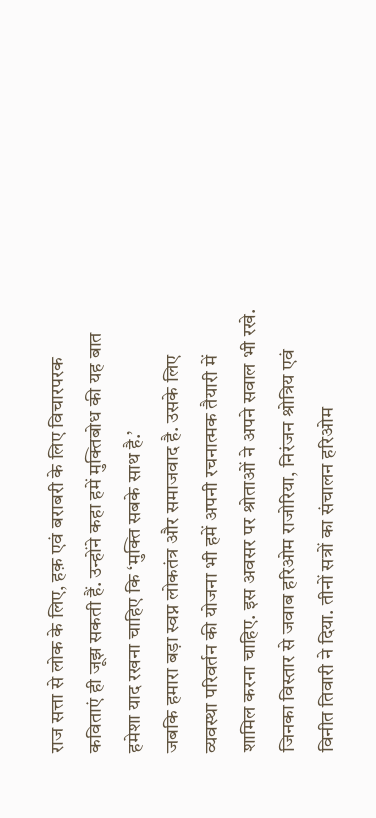राज सत्ता से लोक के लिए, हक़ एवं बराबरी के लिए विचारपरक कविताएं ही जूझ सकती हैं. उन्होंने कहा हमें मुक्तिबोध की यह बात हमेशा याद रखना चाहिए कि ‘मुक्ति सबके साथ है.’
जबकि हमारा बड़ा स्वप्न लोकतंत्र और समाजवाद है. उसके लिए व्यवस्था परिवर्तन की योजना भी हमें अपनी रचनात्मक तैयारी में शामिल करना चाहिए. इस अवसर पर श्रोताओं ने अपने सवाल भी रखे. जिनका विस्तार से जवाब हरिओम राजोरिया, निरंजन श्रोत्रिय एवं विनीत तिवारी ने दिया. तीनों सत्रों का संचालन हरिओम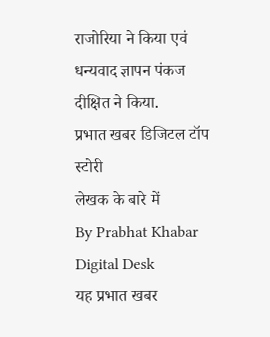राजोरिया ने किया एवं धन्यवाद ज्ञापन पंकज दीक्षित ने किया.
प्रभात खबर डिजिटल टॉप स्टोरी
लेखक के बारे में
By Prabhat Khabar Digital Desk
यह प्रभात खबर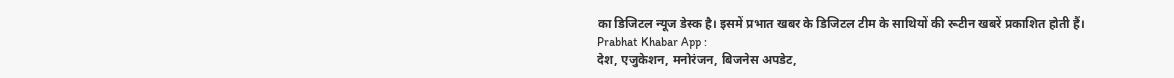का डिजिटल न्यूज डेस्क है। इसमें प्रभात खबर के डिजिटल टीम के साथियों की रूटीन खबरें प्रकाशित होती हैं।
Prabhat Khabar App :
देश, एजुकेशन, मनोरंजन, बिजनेस अपडेट,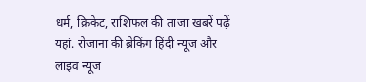धर्म, क्रिकेट, राशिफल की ताजा खबरें पढ़ें यहां. रोजाना की ब्रेकिंग हिंदी न्यूज और लाइव न्यूज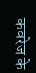कवरेज के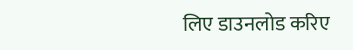लिए डाउनलोड करिए